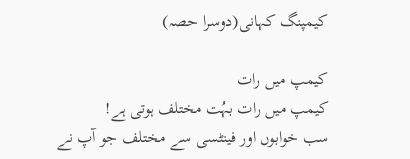کیمپنگ کہانی(دوسرا حصہ)

کیمپ میں رات
کیمپ میں رات بہُت مختلف ہوتی ہے!
سب خوابوں اور فینٹسی سے مختلف جو آپ نے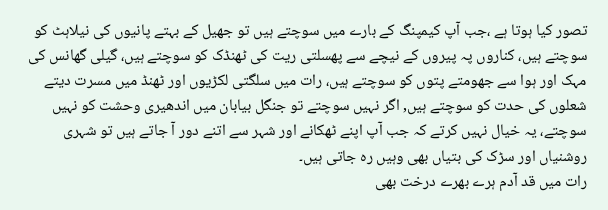تصور کیا ہوتا ہے ،جب آپ کیمپنگ کے بارے میں سوچتے ہیں تو جھیل کے بہتے پانیوں کی نیلاہٹ کو سوچتے ہیں، کناروں پہ پیروں کے نیچے سے پھسلتی ریت کی ٹھنڈک کو سوچتے ہیں، گیلی گھانس کی مہک اور ہوا سے جھومتے پتوں کو سوچتے ہیں، رات میں سلگتی لکڑیوں اور ٹھنڈ میں مسرت دیتے شعلوں کی حدت کو سوچتے ہیں, اگر نہیں سوچتے تو جنگل بیابان میں اندھیری وحشت کو نہیں سوچتے، یہ خیال نہیں کرتے کہ جب آپ اپنے ٹھکانے اور شہر سے اتنے دور آ جاتے ہیں تو شہری روشنیاں اور سڑک کی بتیاں بھی وہیں رہ جاتی ہیں۔
رات میں قد آدم ہرے بھرے درخت بھی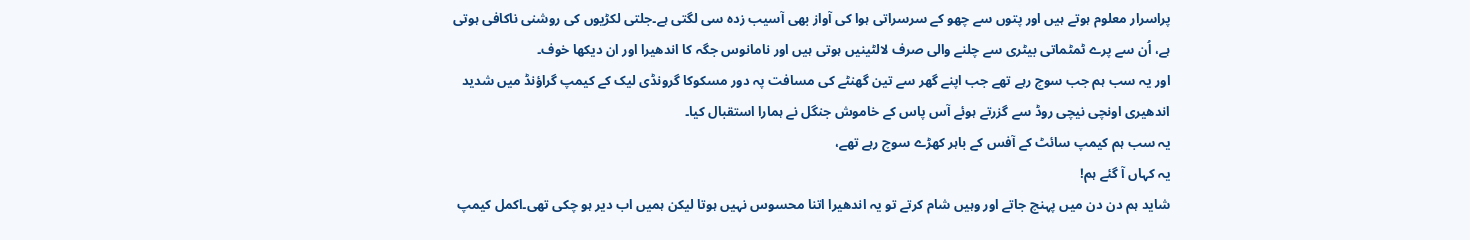پراسرار معلوم ہوتے ہیں اور پتوں سے چھو کے سرسراتی ہوا کی آواز بھی آسیب زدہ سی لگتی ہے۔جلتی لکڑیوں کی روشنی ناکافی ہوتی ہے، اُن سے پرے ٹمٹماتی بیٹری سے چلنے والی صرف لالٹینیں ہوتی ہیں اور نامانوس جگہ کا اندھیرا اور ان دیکھا خوف۔
اور یہ سب ہم جب سوچ رہے تھے جب اپنے گھر سے تین گھنٹے کی مسافت پہ دور مسکوکا گرونڈی لیک کے کیمپ گراؤنڈ میں شدید اندھیری اونچی نیچی روڈ سے گزرتے ہوئے آس پاس کے خاموش جنگل نے ہمارا استقبال کیا۔
یہ سب ہم کیمپ سائٹ کے آفس کے باہر کھڑے سوچ رہے تھے،
یہ کہاں آ گئے ہم!
شاید ہم دن دن میں پہنچ جاتے اور وہیں شام کرتے تو یہ اندھیرا اتنا محسوس نہیں ہوتا لیکن ہمیں اب دیر ہو چکی تھی۔اکمل کیمپ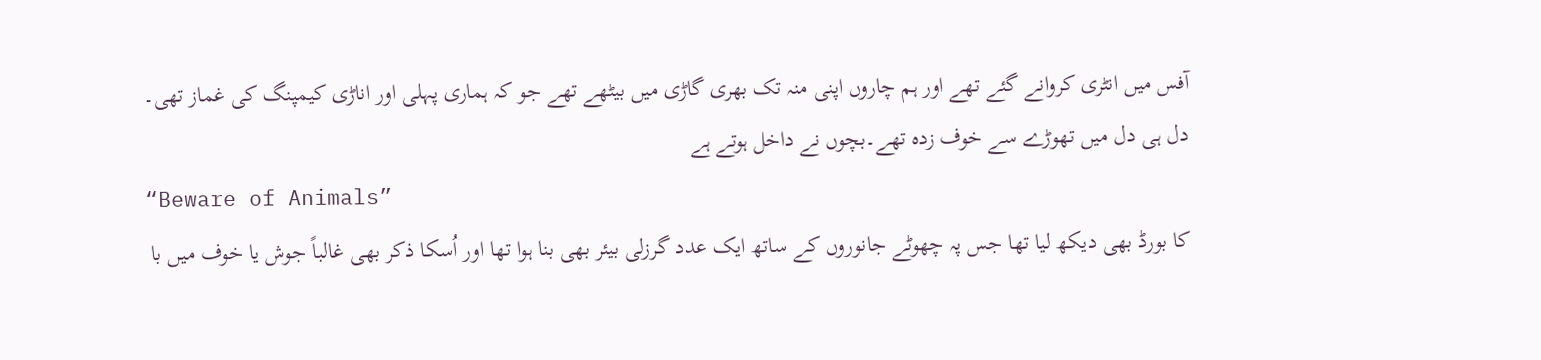آفس میں انٹری کروانے گئے تھے اور ہم چاروں اپنی منہ تک بھری گاڑی میں بیٹھے تھے جو کہ ہماری پہلی اور اناڑی کیمپنگ کی غماز تھی۔
دل ہی دل میں تھوڑے سے خوف زدہ تھے۔بچوں نے داخل ہوتے ہے
“Beware of Animals”
کا بورڈ بھی دیکھ لیا تھا جس پہ چھوٹے جانوروں کے ساتھ ایک عدد گرزلی بیئر بھی بنا ہوا تھا اور اُسکا ذکر بھی غالباً جوش یا خوف میں با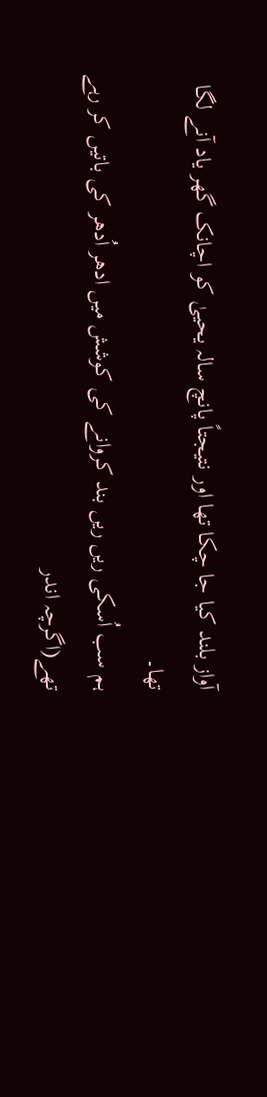آواز بلند کیا جا چکا تھا اور نتیجتاً پانچ سالہ یحییٰ کو اچانک گھر یاد آنے لگا تھا۔
ہم سب اُسکی ریں ریں بند کروانے کی کوشش میں ادھر اُدھر کی باتیں کر رہے تھے(اگرچہ اندر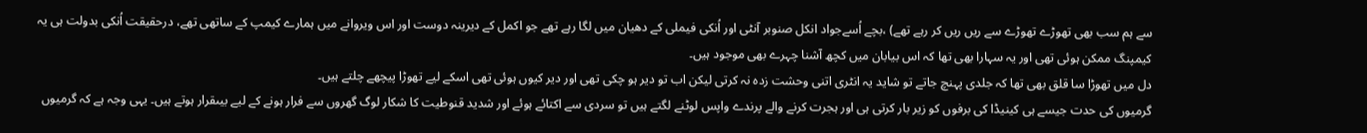سے ہم سب بھی تھوڑے تھوڑے سے ریں ریں کر رہے تھے) ،بچے اُسےجواد انکل صنوبر آنٹی اور اُنکی فیملی کے دھیان میں لگا رہے تھے جو اکمل کے دیرینہ دوست اور اس ویروانے میں ہمارے کیمپ کے ساتھی تھے، درحقیقت اُنکی بدولت ہی یہ کیمپنگ ممکن ہوئی تھی اور یہ سہارا بھی تھا کہ اس بیابان میں کچھ آشنا چہرے بھی موجود ہیں۔
دل میں تھوڑا سا قلق بھی تھا کہ جلدی پہنچ جاتے تو شاید یہ انٹری اتنی وحشت زدہ نہ کرتی لیکن اب تو دیر ہو چکی تھی اور دیر کیوں ہوئی تھی اسکے لیے تھوڑا پیچھے چلتے ہیں۔
گرمیوں کی حدت جیسے ہی کینیڈا کی برفوں کو زیر بار کرتی ہی اور ہجرت کرنے والے پرندے واپس لوٹنے لگتے ہیں تو سردی سے اکتائے ہوئے اور شدید قنوطیت کا شکار لوگ گھروں سے فرار ہونے کے لیے بیںقرار ہوتے ہیں۔ یہی وجہ ہے کہ گرمیوں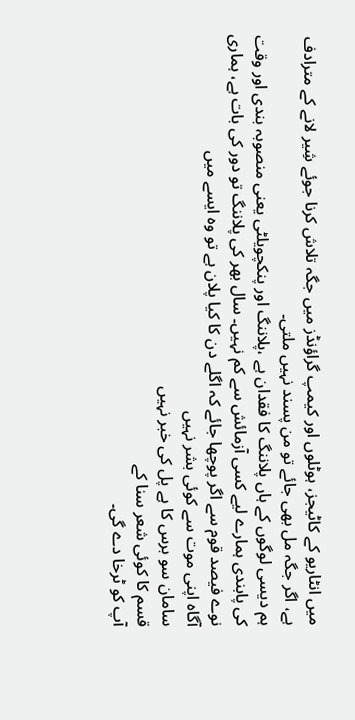میں انٹاریو کے کاٹیجز، ہوٹلوں اور کیمپ گراؤنڈز میں جگہ تلاش کرنا جوئے شِیر لانے کے مترادف ہے، اگر جگہ مل بھی جائے تو من پسند نہیں ملتی۔
ہم دیسی لوگوں کے ہاں پلاننگ کا فقدان ہے ،پلاننگ اور پنکچویلٹی یعنی منصوبہ بندی اور وقت کی پابندی ہمارے لیے کسی آزمائش سے کم نہیں۔ سال بھر کی پلاننگ تو دور کی بات ہے، ہماری نوے فیصد قوم سے اگر پوچھا جائے کہ اگلے دن کا کیا پلان ہے تو وہ ایسے میں
آگاہ اپنی موت سے کوئی بشر نہیں
سامان سو برس کا ہے پل کی خبر نہیں
قسم کا کوئی شعر سنا کے
آپ کو ٹرخا دے گی۔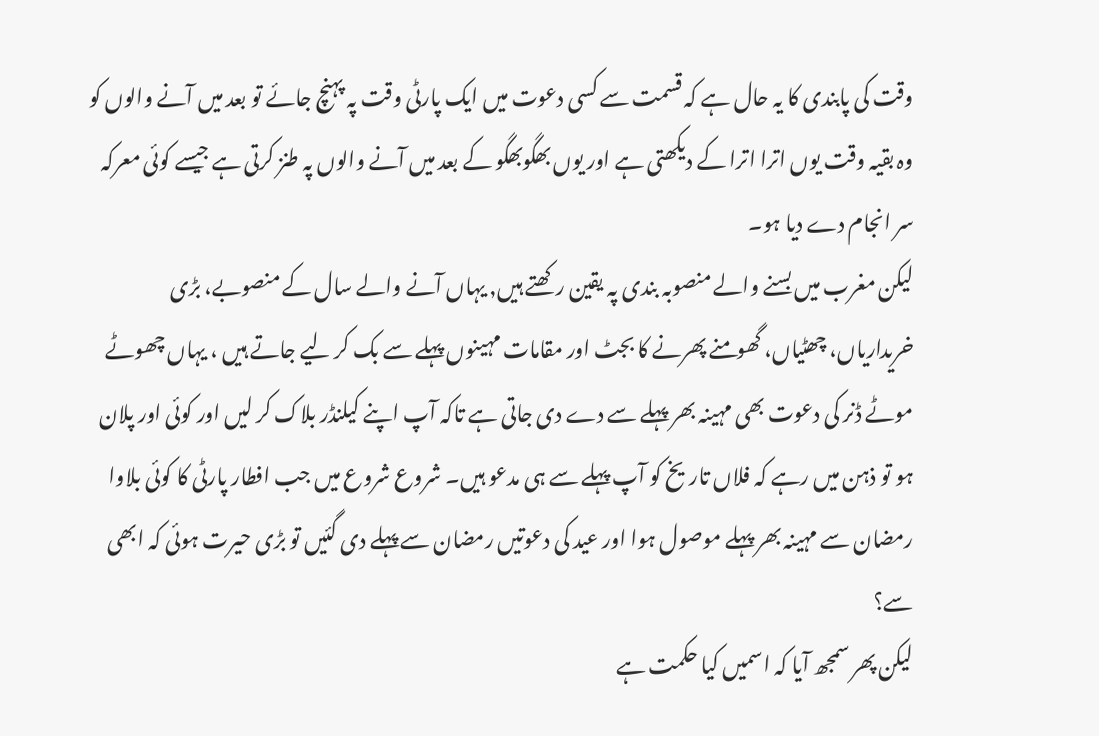وقت کی پابندی کا یہ حال ہے کہ قسمت سے کسی دعوت میں ایک پارٹی وقت پہ پہنچ جائے تو بعد میں آنے والوں کو وہ بقیہ وقت یوں اترا اترا کے دیکھتی ہے اور یوں بھگوبھگو کے بعد میں آنے والوں پہ طنز کرتی ہے جیسے کوئی معرکہ سر انجام دے دیا ہو۔
لیکن مغرب میں بسنے والے منصوبہ بندی پہ یقین رکھتے ہیں, یہاں آنے والے سال کے منصوبے، بڑی خریداریاں، چھٹیاں، گھومنے پھرنے کا بجٹ اور مقامات مہینوں پہلے سے بک کر لیے جاتے ہیں ، یہاں چھوٹے موٹے ڈنر کی دعوت بھی مہینہ بھر پہلے سے دے دی جاتی ہے تاکہ آپ اپنے کیلنڈر بلاک کر لیں اور کوئی اور پلان ہو تو ذہن میں رہے کہ فلاں تاریخ کو آپ پہلے سے ہی مدعو ہیں۔ شروع شروع میں جب افطار پارٹی کا کوئی بلاوا رمضان سے مہینہ بھر پہلے موصول ہوا اور عید کی دعوتیں رمضان سے پہلے دی گئیں تو بڑی حیرت ہوئی کہ ابھی سے؟
لیکن پھر سمجھ آیا کہ اسمیں کیا حکمت ہے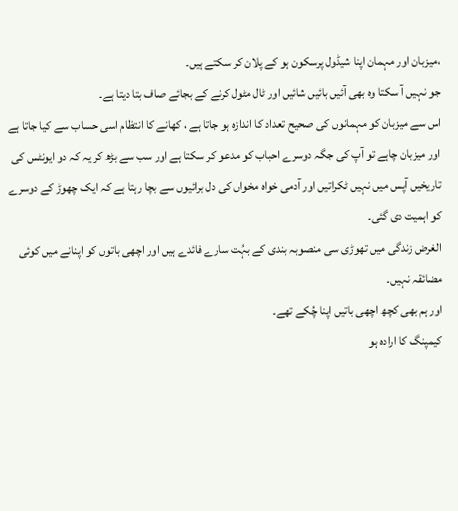،میزبان اور مہمان اپنا شیڈول پرسکون ہو کے پلان کر سکتے ہیں۔
جو نہیں آ سکتا وہ بھی آئیں بائیں شائیں اور ٹال مٹول کرنے کے بجائے صاف بتا دیتا ہے۔
اس سے میزبان کو مہمانوں کی صحیح تعداد کا اندازہ ہو جاتا ہے ، کھانے کا انتظام اسی حساب سے کیا جاتا ہے اور میزبان چاہے تو آپ کی جگہ دوسرے احباب کو مدعو کر سکتا ہے اور سب سے بڑھ کر یہ کہ دو ایونٹس کی تاریخیں آپس میں نہیں ٹکراتیں اور آدمی خواہ مخواں کی دل برائیوں سے بچا رہتا ہے کہ ایک چھوڑ کے دوسرے کو اہمیت دی گئی۔
الغرض زندگی میں تھوڑی سی منصوبہ بندی کے بہُت سارے فائدے ہیں اور اچھی باتوں کو اپنانے میں کوئی مضائقہ نہیں۔
اور ہم بھی کچھ اچھی باتیں اپنا چُکے تھے۔
کیمپنگ کا ارادہ ہو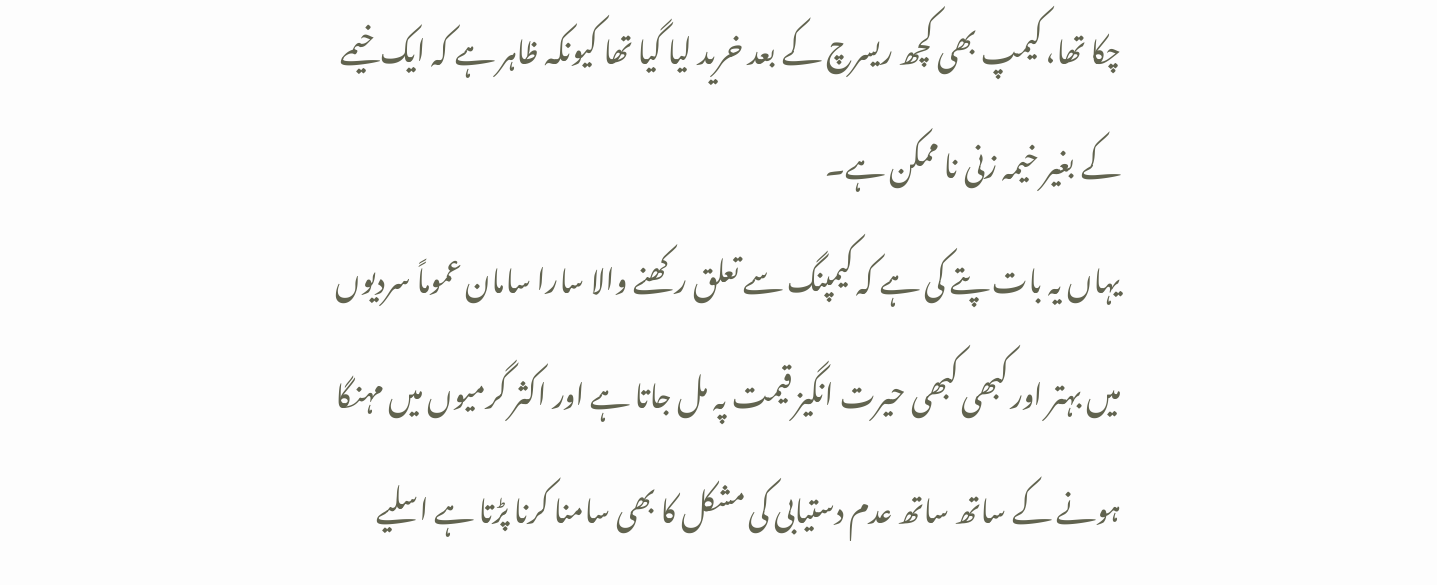چکا تھا، کیمپ بھی کچھ ریسرچ کے بعد خرید لیا گیا تھا کیونکہ ظاہر ہے کہ ایک خیمے کے بغیر خیمہ زنی نا ممکن ہے۔
یہاں یہ بات پتے کی ہے کہ کیمپنگ سے تعلق رکھنے والا سارا سامان عموماً سردیوں میں بہتر اور کبھی کبھی حیرت انگیز قیمت پہ مل جاتا ہے اور اکثر گرمیوں میں مہنگا ہونے کے ساتھ ساتھ عدم دستیابی کی مشکل کا بھی سامنا کرنا پڑتا ہے اسلیے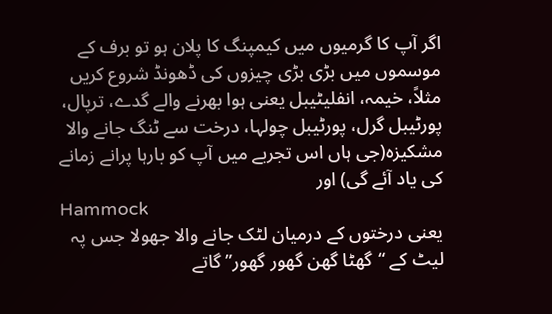اگر آپ کا گرمیوں میں کیمپنگ کا پلان ہو تو برف کے موسموں میں بڑی بڑی چیزوں کی ڈھونڈ شروع کریں مثلاً، خیمہ، انفلیٹیبل یعنی ہوا بھرنے والے گدے، ترپال، پورٹیبل گرل، پورٹیبل چولہا، درخت سے ٹنگ جانے والا مشکیزہ(جی ہاں اس تجربے میں آپ کو بارہا پرانے زمانے کی یاد آئے گی) اور
Hammock
یعنی درختوں کے درمیان لٹک جانے والا جھولا جس پہ لیٹ کے “گھٹا گھن گھور گھور” گاتے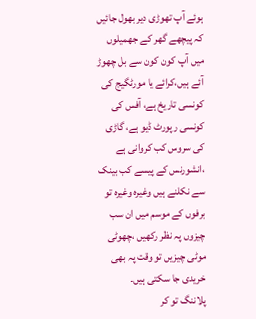ہوئے آپ تھوڑی دیر بھول جائیں کہ پیچھے گھر کے جھمیلوں میں آپ کون کون سے بل چھوڑ آئے ہیں،کرائے یا مورٹگیج کی کونسی تاریخ ہے، آفس کی کونسی رپورٹ ڈیو ہے، گاڑی کی سروس کب کروانی ہے ،انشورنس کے پیسے کب بینک سے نکلنے ہیں وغیرہ وغیرہ تو برفوں کے موسم میں ان سب چیزوں پہ نظر رکھیں ،چھوٹی موٹی چیزیں تو وقت پہ بھی خريدی جا سکتی ہیں۔
پلاننگ تو کر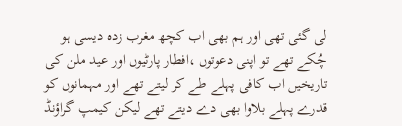لی گئی تھی اور ہم بھی اب کچھ مغرب زدہ دیسی ہو چُکے تھے تو اپنی دعوتوں ،افطار پارٹیوں اور عید ملن کی تاریخیں اب کافی پہلے طے کر لیتے تھے اور مہمانوں کو قدرے پہلے بلاوا بھی دے دیتے تھے لیکن کیمپ گراؤنڈ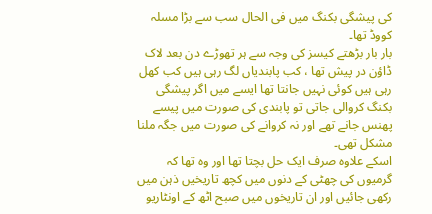کی پیشگی بکنگ میں فی الحال سب سے بڑا مسلہ کووڈ تھا۔
بار بار بڑھتے کیسز کی وجہ سے ہر تھوڑے دن بعد لاک ڈاؤن در پیش تھا ، کب پابندیاں لگ رہی ہیں کب کھل رہی ہیں کوئی نہیں جانتا تھا ایسے میں اگر پیشگی بکنگ کروالی جاتی تو پابندی کی صورت میں پیسے پھنس جانے تھے اور نہ کروانے کی صورت میں جگہ ملنا مشکل تھی۔
اسکے علاوہ صرف ایک حل بچتا تھا اور وہ تھا کہ گرمیوں کی چھٹی کے دنوں میں کچھ تاریخیں ذہن میں رکھی جائیں اور ان تاریخوں میں صبح اٹھ کے اونٹاریو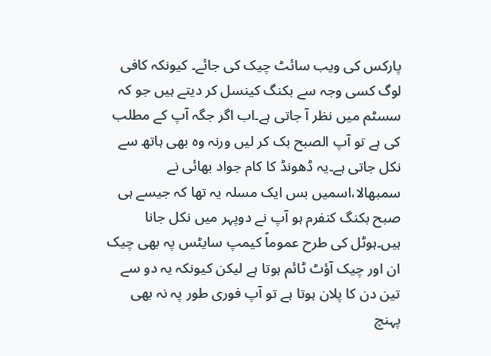پارکس کی ویب سائٹ چیک کی جائے۔ کیونکہ کافی لوگ کسی وجہ سے بکنگ کینسل کر دیتے ہیں جو کہ سسٹم میں نظر آ جاتی ہے۔اب اگر جگہ آپ کے مطلب کی ہے تو آپ الصبح بک کر لیں ورنہ وہ بھی ہاتھ سے نکل جاتی ہے۔یہ ڈھونڈ کا کام جواد بھائی نے سمبھالا،اسمیں بس ایک مسلہ یہ تھا کہ جیسے ہی
صبح بکنگ کنفرم ہو آپ نے دوپہر میں نکل جانا ہیں۔ہوٹل کی طرح عموماً کیمپ سایٹس پہ بھی چیک ان اور چیک آؤٹ ٹائم ہوتا ہے لیکن کیونکہ یہ دو سے تین دن کا پلان ہوتا ہے تو آپ فوری طور پہ نہ بھی پہنچ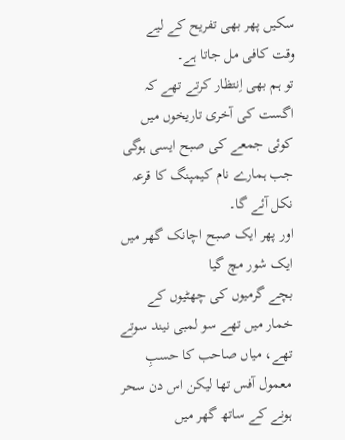سکیں پھر بھی تفریح کے لیے وقت کافی مل جاتا ہے۔
تو ہم بھی اِنتظار کرتے تھے کہ اگست کی آخری تاریخوں میں کوئی جمعے کی صبح ایسی ہوگی جب ہمارے نام کیمپنگ کا قرعہ نکل آئے گا۔
اور پھر ایک صبح اچانک گھر میں ایک شور مچ گیا
بچے گرمیوں کی چھٹیوں کے خمار میں تھے سو لمبی نیند سوتے تھے، میاں صاحب کا حسبِ معمول آفس تھا لیکن اس دن سحر ہونے کے ساتھ گھر میں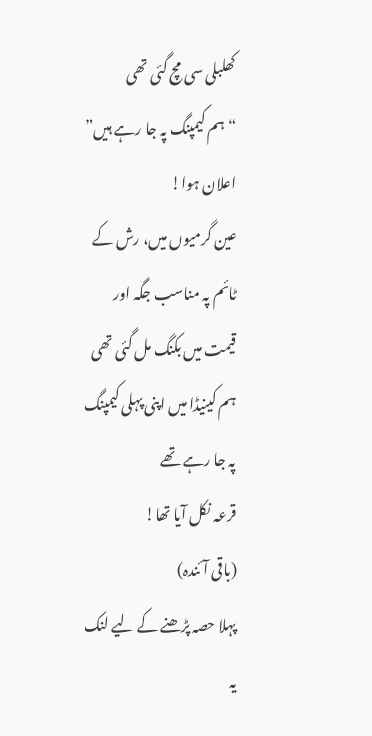کھلبلی سی مچ گئی تھی
“ہم کیمپنگ پہ جا رہے ہیں” اعلان ہوا!
عین گرمیوں میں، رش کے ٹائم پہ مناسب جگہ اور قیمت میں بکنگ مل گئی تھی
ہم کینیڈا میں اپنی پہلی کیمپنگ پہ جا رہے تھے
قرعہ نکل آیا تھا!
(باقی آئندہ)
پہلا حصہ پڑھنے کے لیے لنک یہ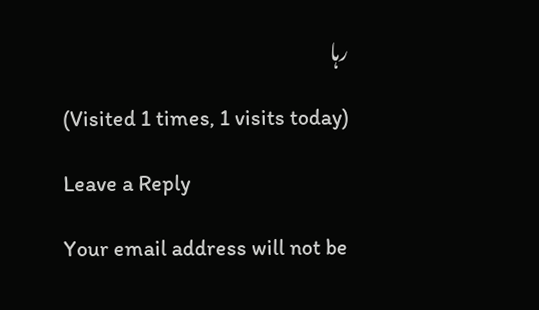رہا

(Visited 1 times, 1 visits today)

Leave a Reply

Your email address will not be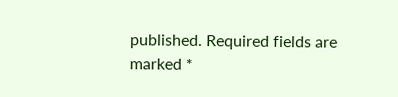published. Required fields are marked *